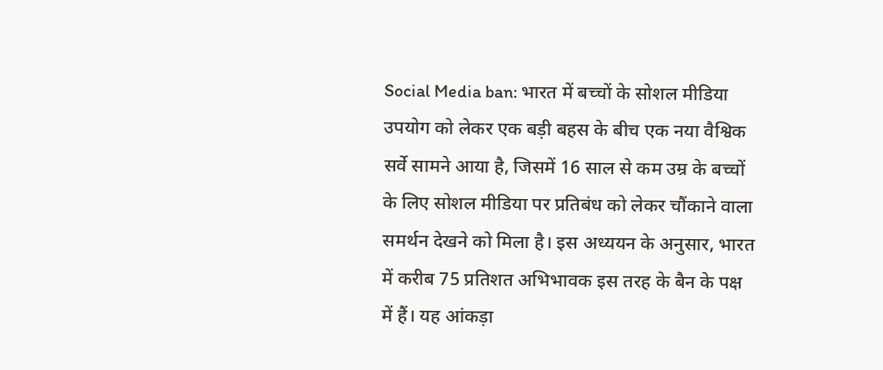Social Media ban: भारत में बच्चों के सोशल मीडिया उपयोग को लेकर एक बड़ी बहस के बीच एक नया वैश्विक सर्वे सामने आया है, जिसमें 16 साल से कम उम्र के बच्चों के लिए सोशल मीडिया पर प्रतिबंध को लेकर चौंकाने वाला समर्थन देखने को मिला है। इस अध्ययन के अनुसार, भारत में करीब 75 प्रतिशत अभिभावक इस तरह के बैन के पक्ष में हैं। यह आंकड़ा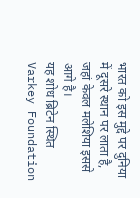भारत को इस मुद्दे पर दुनिया में दूसरे स्थान पर लाता है, जहां केवल मलेशिया इससे आगे है।
यह शोध ब्रिटेन स्थित Varkey Foundation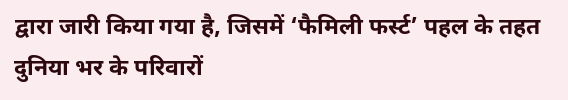द्वारा जारी किया गया है, जिसमें ‘फैमिली फर्स्ट’ पहल के तहत दुनिया भर के परिवारों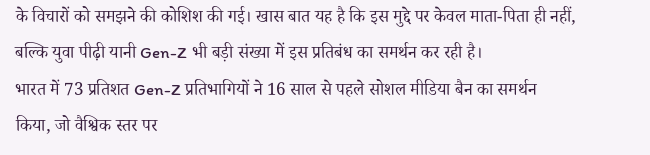के विचारों को समझने की कोशिश की गई। खास बात यह है कि इस मुद्दे पर केवल माता-पिता ही नहीं, बल्कि युवा पीढ़ी यानी Gen-Z भी बड़ी संख्या में इस प्रतिबंध का समर्थन कर रही है।
भारत में 73 प्रतिशत Gen-Z प्रतिभागियों ने 16 साल से पहले सोशल मीडिया बैन का समर्थन किया, जो वैश्विक स्तर पर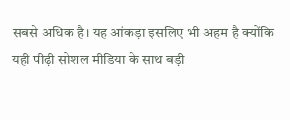सबसे अधिक है। यह आंकड़ा इसलिए भी अहम है क्योंकि यही पीढ़ी सोशल मीडिया के साथ बड़ी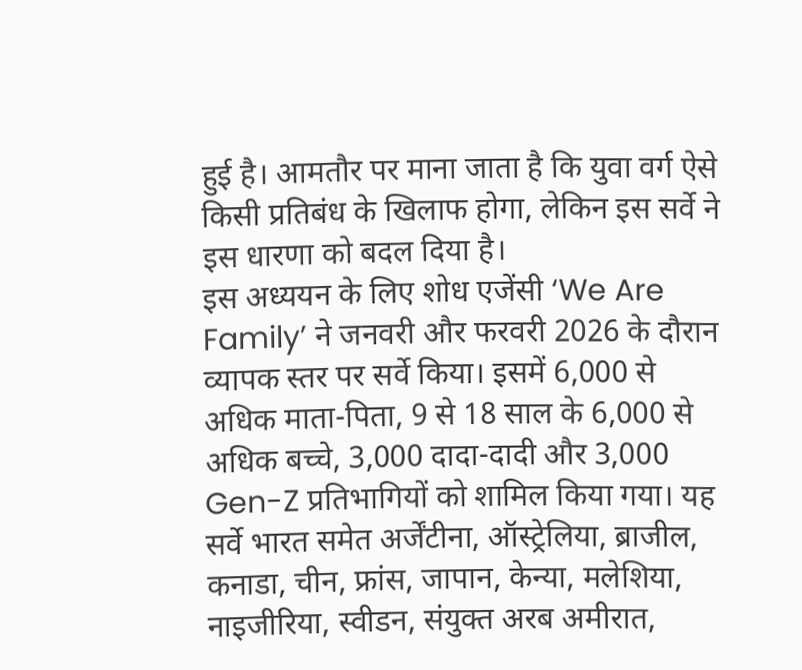हुई है। आमतौर पर माना जाता है कि युवा वर्ग ऐसे किसी प्रतिबंध के खिलाफ होगा, लेकिन इस सर्वे ने इस धारणा को बदल दिया है।
इस अध्ययन के लिए शोध एजेंसी ‘We Are Family’ ने जनवरी और फरवरी 2026 के दौरान व्यापक स्तर पर सर्वे किया। इसमें 6,000 से अधिक माता-पिता, 9 से 18 साल के 6,000 से अधिक बच्चे, 3,000 दादा-दादी और 3,000 Gen-Z प्रतिभागियों को शामिल किया गया। यह सर्वे भारत समेत अर्जेंटीना, ऑस्ट्रेलिया, ब्राजील, कनाडा, चीन, फ्रांस, जापान, केन्या, मलेशिया, नाइजीरिया, स्वीडन, संयुक्त अरब अमीरात,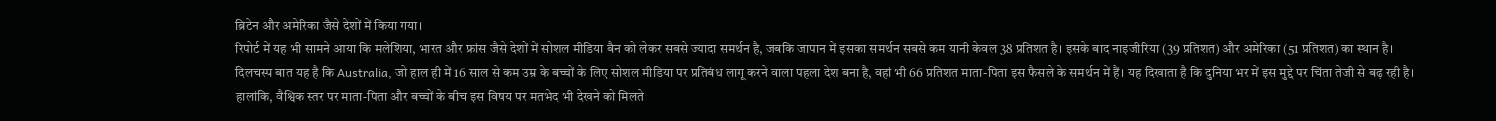ब्रिटेन और अमेरिका जैसे देशों में किया गया।
रिपोर्ट में यह भी सामने आया कि मलेशिया, भारत और फ्रांस जैसे देशों में सोशल मीडिया बैन को लेकर सबसे ज्यादा समर्थन है, जबकि जापान में इसका समर्थन सबसे कम यानी केवल 38 प्रतिशत है। इसके बाद नाइजीरिया (39 प्रतिशत) और अमेरिका (51 प्रतिशत) का स्थान है।
दिलचस्प बात यह है कि Australia, जो हाल ही में 16 साल से कम उम्र के बच्चों के लिए सोशल मीडिया पर प्रतिबंध लागू करने वाला पहला देश बना है, वहां भी 66 प्रतिशत माता-पिता इस फैसले के समर्थन में हैं। यह दिखाता है कि दुनिया भर में इस मुद्दे पर चिंता तेजी से बढ़ रही है।
हालांकि, वैश्विक स्तर पर माता-पिता और बच्चों के बीच इस विषय पर मतभेद भी देखने को मिलते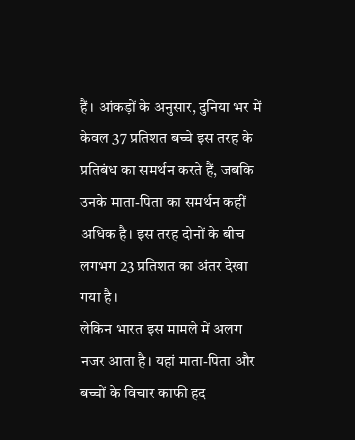हैं। आंकड़ों के अनुसार, दुनिया भर में केवल 37 प्रतिशत बच्चे इस तरह के प्रतिबंध का समर्थन करते हैं, जबकि उनके माता-पिता का समर्थन कहीं अधिक है। इस तरह दोनों के बीच लगभग 23 प्रतिशत का अंतर देखा गया है।
लेकिन भारत इस मामले में अलग नजर आता है। यहां माता-पिता और बच्चों के विचार काफी हद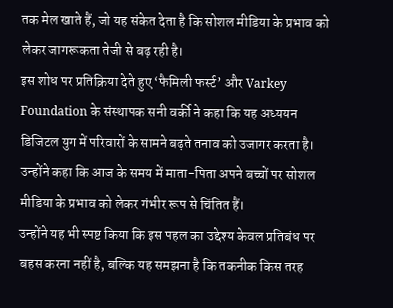तक मेल खाते हैं, जो यह संकेत देता है कि सोशल मीडिया के प्रभाव को लेकर जागरूकता तेजी से बढ़ रही है।
इस शोध पर प्रतिक्रिया देते हुए ‘फैमिली फर्स्ट’ और Varkey Foundation के संस्थापक सनी वर्की ने कहा कि यह अध्ययन डिजिटल युग में परिवारों के सामने बढ़ते तनाव को उजागर करता है। उन्होंने कहा कि आज के समय में माता-पिता अपने बच्चों पर सोशल मीडिया के प्रभाव को लेकर गंभीर रूप से चिंतित हैं।
उन्होंने यह भी स्पष्ट किया कि इस पहल का उद्देश्य केवल प्रतिबंध पर बहस करना नहीं है, बल्कि यह समझना है कि तकनीक किस तरह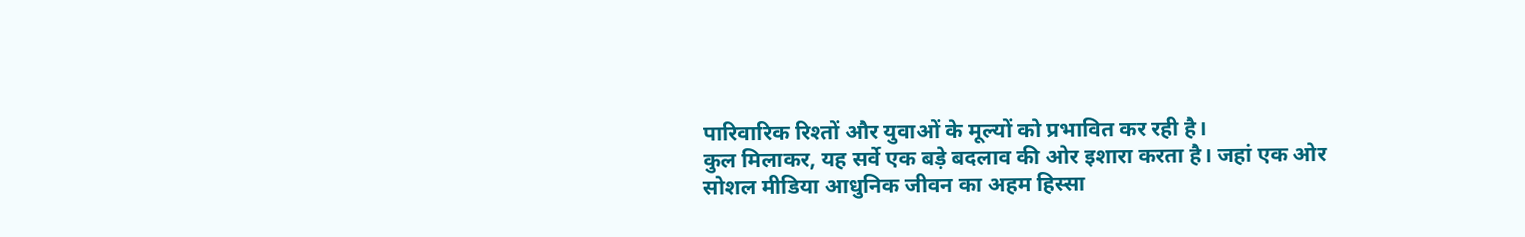पारिवारिक रिश्तों और युवाओं के मूल्यों को प्रभावित कर रही है।
कुल मिलाकर, यह सर्वे एक बड़े बदलाव की ओर इशारा करता है। जहां एक ओर सोशल मीडिया आधुनिक जीवन का अहम हिस्सा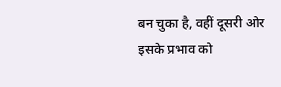बन चुका है, वहीं दूसरी ओर इसके प्रभाव को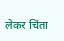लेकर चिंता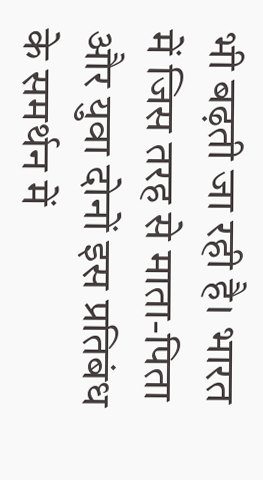भी बढ़ती जा रही है। भारत में जिस तरह से माता-पिता और युवा दोनों इस प्रतिबंध के समर्थन में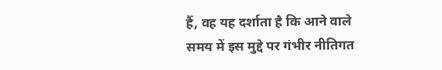हैं, वह यह दर्शाता है कि आने वाले समय में इस मुद्दे पर गंभीर नीतिगत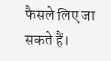फैसले लिए जा सकते हैं।